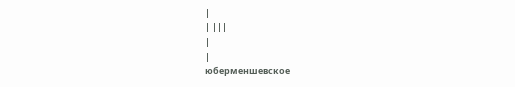|
| |||
|
|
юберменшевское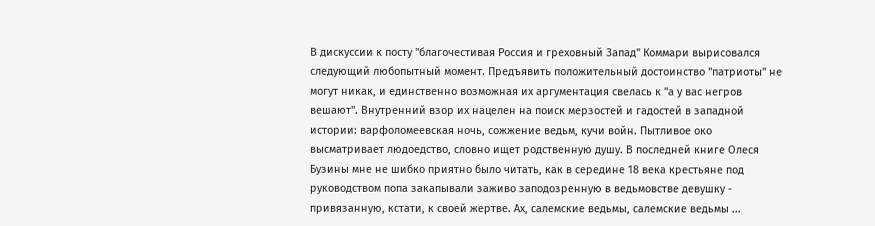В дискуссии к посту "благочестивая Россия и греховный Запад" Коммари вырисовался следующий любопытный момент. Предъявить положительный достоинство "патриоты" не могут никак, и единственно возможная их аргументация свелась к "а у вас негров вешают". Внутренний взор их нацелен на поиск мерзостей и гадостей в западной истории: варфоломеевская ночь, сожжение ведьм, кучи войн. Пытливое око высматривает людоедство, словно ищет родственную душу. В последней книге Олеся Бузины мне не шибко приятно было читать, как в середине 18 века крестьяне под руководством попа закапывали заживо заподозренную в ведьмовстве девушку - привязанную, кстати, к своей жертве. Ах, салемские ведьмы, салемские ведьмы ...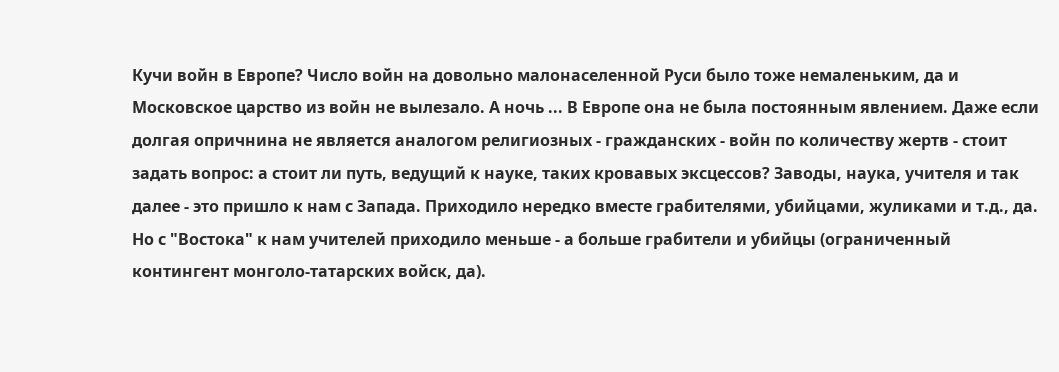Кучи войн в Европе? Число войн на довольно малонаселенной Руси было тоже немаленьким, да и Московское царство из войн не вылезало. А ночь ... В Европе она не была постоянным явлением. Даже если долгая опричнина не является аналогом религиозных - гражданских - войн по количеству жертв - стоит задать вопрос: а стоит ли путь, ведущий к науке, таких кровавых эксцессов? Заводы, наука, учителя и так далее - это пришло к нам с Запада. Приходило нередко вместе грабителями, убийцами, жуликами и т.д., да. Но с "Востока" к нам учителей приходило меньше - а больше грабители и убийцы (ограниченный контингент монголо-татарских войск, да).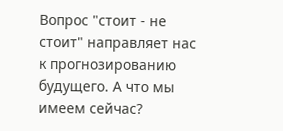Вопрос "стоит - не стоит" направляет нас к прогнозированию будущего. А что мы имеем сейчас?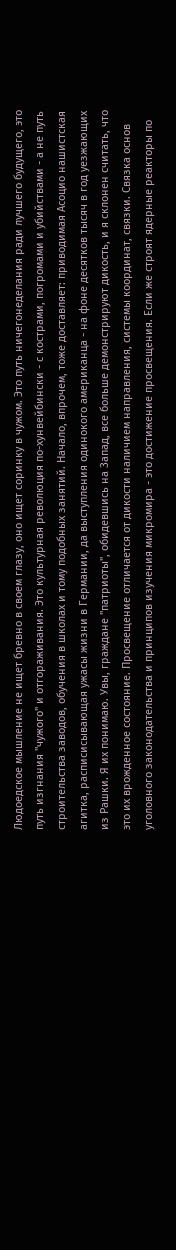Людоедское мышление не ищет бревно в своем глазу, оно ищет соринку в чужом. Это путь ничегонеделания ради лучшего будущего, это путь изгнания "чужого" и отгораживания. Это культурная революция по-хунвейбински - с кострами, погромами и убийствами - а не путь строительства заводов, обучения в школах и тому подобных занятий. Начало, впрочем, тоже доставляет: приводимая Асоцио нашистская агитка, расписисывающая ужасы жизни в Германии, да выступления одинокого американца - на фоне десятков тысяч в год уезжающих из Рашки. Я их понимаю. Увы, граждане "патриоты", обидевшись на Запад, все больше демонстрируют дикость, и я склонен считать, что это их врожденное состояние. Просвещение отличается от дикости наличием направления, системы координат, связки. Связка основ уголовного законодательства и принципов изучения микромира - это достижение просвещения. Если же строят ядерные реакторы по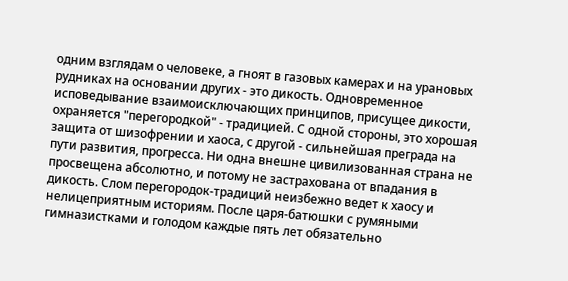одним взглядам о человеке, а гноят в газовых камерах и на урановых рудниках на основании других - это дикость. Одновременное исповедывание взаимоисключающих принципов, присущее дикости, охраняется "перегородкой" - традицией. С одной стороны, это хорошая защита от шизофрении и хаоса, с другой - сильнейшая преграда на пути развития, прогресса. Ни одна внешне цивилизованная страна не просвещена абсолютно, и потому не застрахована от впадания в дикость. Слом перегородок-традиций неизбежно ведет к хаосу и нелицеприятным историям. После царя-батюшки с румяными гимназистками и голодом каждые пять лет обязательно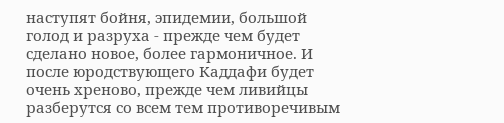наступят бойня, эпидемии, большой голод и разруха - прежде чем будет сделано новое, более гармоничное. И после юродствующего Каддафи будет очень хреново, прежде чем ливийцы разберутся со всем тем противоречивым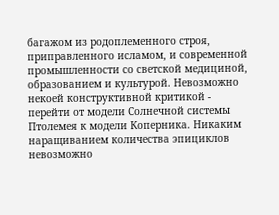багажом из родоплеменного строя, приправленного исламом, и современной промышленности со светской медициной, образованием и культурой. Невозможно некоей конструктивной критикой - перейти от модели Солнечной системы Птолемея к модели Коперника. Никаким наращиванием количества эпициклов невозможно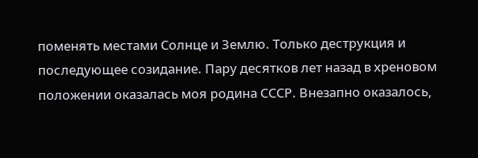поменять местами Солнце и Землю. Только деструкция и последующее созидание. Пару десятков лет назад в хреновом положении оказалась моя родина СССР. Внезапно оказалось,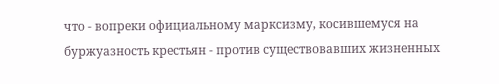что - вопреки официальному марксизму, косившемуся на буржуазность крестьян - против существовавших жизненных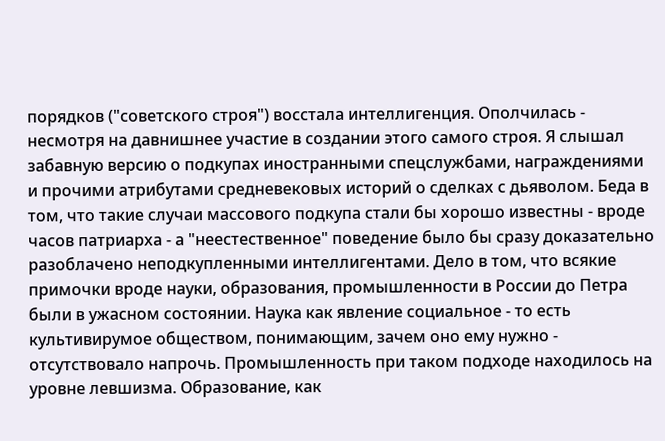порядков ("советского строя") восстала интеллигенция. Ополчилась - несмотря на давнишнее участие в создании этого самого строя. Я слышал забавную версию о подкупах иностранными спецслужбами, награждениями и прочими атрибутами средневековых историй о сделках с дьяволом. Беда в том, что такие случаи массового подкупа стали бы хорошо известны - вроде часов патриарха - а "неестественное" поведение было бы сразу доказательно разоблачено неподкупленными интеллигентами. Дело в том, что всякие примочки вроде науки, образования, промышленности в России до Петра были в ужасном состоянии. Наука как явление социальное - то есть культивирумое обществом, понимающим, зачем оно ему нужно - отсутствовало напрочь. Промышленность при таком подходе находилось на уровне левшизма. Образование, как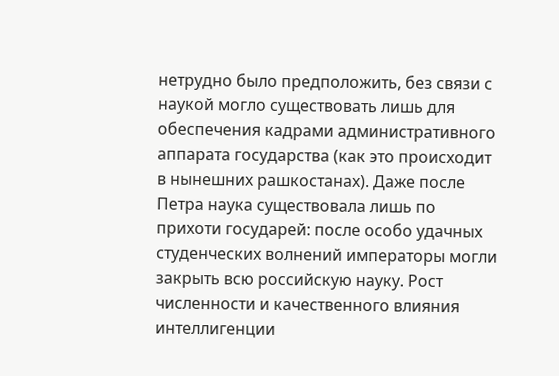нетрудно было предположить, без связи с наукой могло существовать лишь для обеспечения кадрами административного аппарата государства (как это происходит в нынешних рашкостанах). Даже после Петра наука существовала лишь по прихоти государей: после особо удачных студенческих волнений императоры могли закрыть всю российскую науку. Рост численности и качественного влияния интеллигенции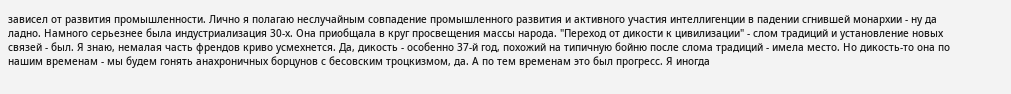зависел от развития промышленности. Лично я полагаю неслучайным совпадение промышленного развития и активного участия интеллигенции в падении сгнившей монархии - ну да ладно. Намного серьезнее была индустриализация 30-х. Она приобщала в круг просвещения массы народа. "Переход от дикости к цивилизации" - слом традиций и установление новых связей - был. Я знаю, немалая часть френдов криво усмехнется. Да, дикость - особенно 37-й год, похожий на типичную бойню после слома традиций - имела место. Но дикость-то она по нашим временам - мы будем гонять анахроничных борцунов с бесовским троцкизмом, да. А по тем временам это был прогресс. Я иногда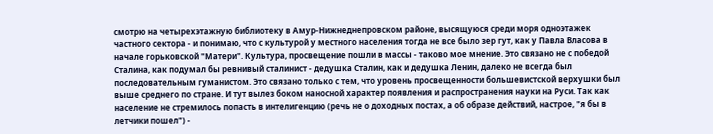смотрю на четырехэтажную библиотеку в Амур-Нижнеднепровском районе, высящуюся среди моря одноэтажек частного сектора - и понимаю, что с культурой у местного населения тогда не все было зер гут, как у Павла Власова в начале горьковской "Матери". Культура, просвещение пошли в массы - таково мое мнение. Это связано не с победой Сталина, как подумал бы ревнивый сталинист - дедушка Сталин, как и дедушка Ленин, далеко не всегда был последовательным гуманистом. Это связано только с тем, что уровень просвещенности большевистской верхушки был выше среднего по стране. И тут вылез боком наносной характер появления и распространения науки на Руси. Так как население не стремилось попасть в интелигенцию (речь не о доходных постах, а об образе действий, настрое, "я бы в летчики пошел") -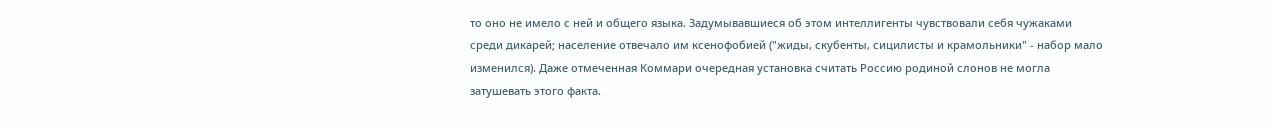то оно не имело с ней и общего языка. Задумывавшиеся об этом интеллигенты чувствовали себя чужаками среди дикарей; население отвечало им ксенофобией ("жиды, скубенты, сицилисты и крамольники" - набор мало изменился). Даже отмеченная Коммари очередная установка считать Россию родиной слонов не могла затушевать этого факта.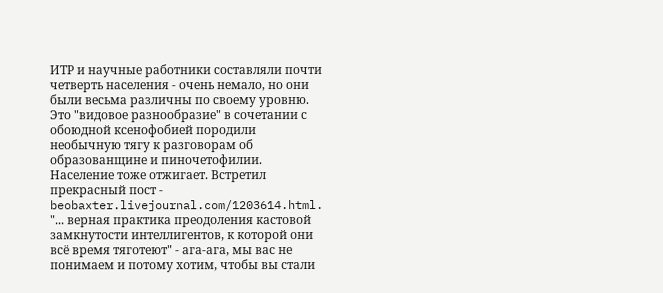ИТР и научные работники составляли почти четверть населения - очень немало, но они были весьма различны по своему уровню. Это "видовое разнообразие" в сочетании с обоюдной ксенофобией породили необычную тягу к разговорам об образованщине и пиночетофилии. Население тоже отжигает. Встретил прекрасный пост - beobaxter.livejournal.com/1203614.html. "... верная практика преодоления кастовой замкнутости интеллигентов, к которой они всё время тяготеют" - ага-ага, мы вас не понимаем и потому хотим, чтобы вы стали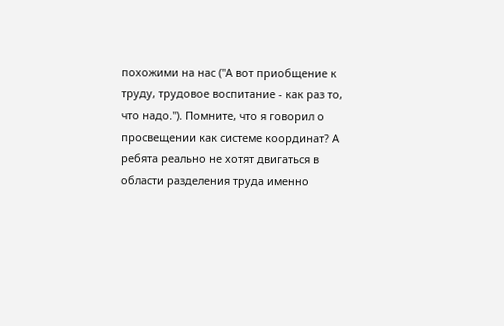похожими на нас ("А вот приобщение к труду, трудовое воспитание - как раз то, что надо."). Помните, что я говорил о просвещении как системе координат? А ребята реально не хотят двигаться в области разделения труда именно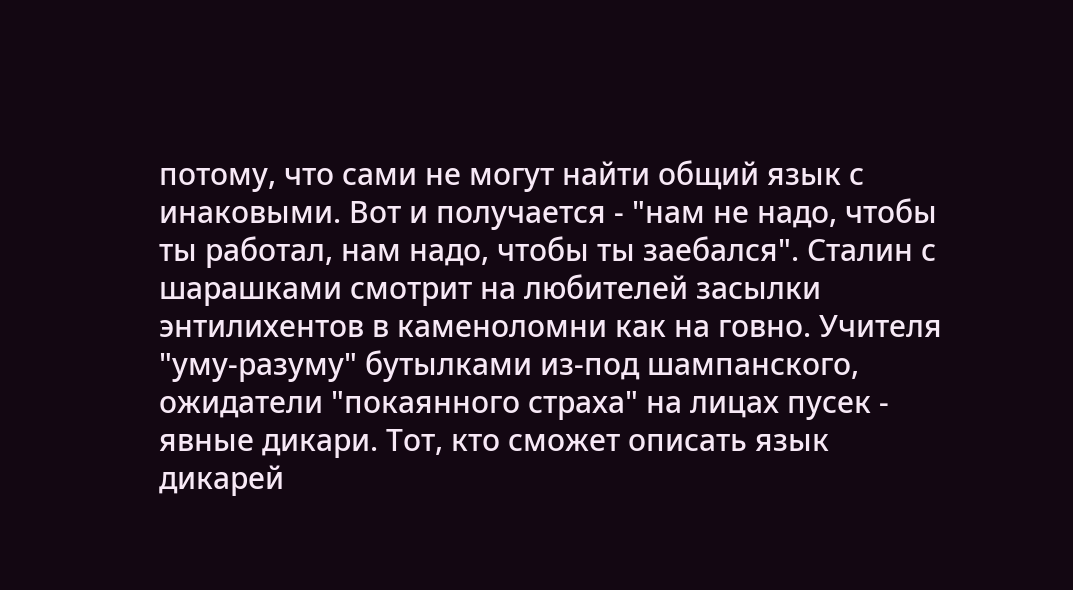потому, что сами не могут найти общий язык с инаковыми. Вот и получается - "нам не надо, чтобы ты работал, нам надо, чтобы ты заебался". Сталин с шарашками смотрит на любителей засылки энтилихентов в каменоломни как на говно. Учителя "уму-разуму" бутылками из-под шампанского, ожидатели "покаянного страха" на лицах пусек - явные дикари. Тот, кто сможет описать язык дикарей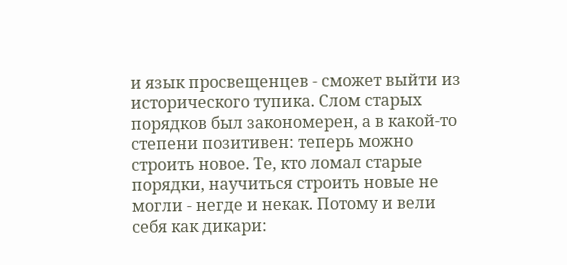и язык просвещенцев - сможет выйти из исторического тупика. Слом старых порядков был закономерен, а в какой-то степени позитивен: теперь можно строить новое. Те, кто ломал старые порядки, научиться строить новые не могли - негде и некак. Потому и вели себя как дикари: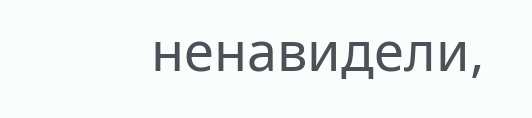ненавидели,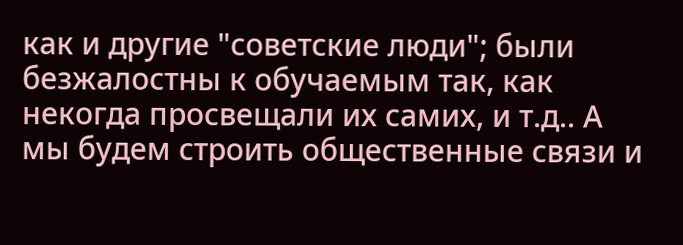как и другие "советские люди"; были безжалостны к обучаемым так, как некогда просвещали их самих, и т.д.. А мы будем строить общественные связи и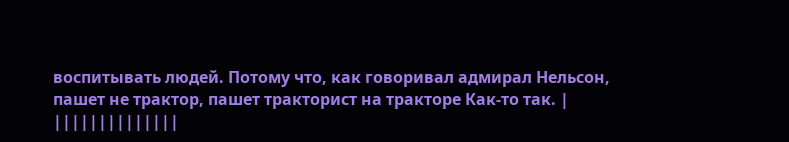воспитывать людей. Потому что, как говоривал адмирал Нельсон, пашет не трактор, пашет тракторист на тракторе Как-то так. |
||||||||||||||